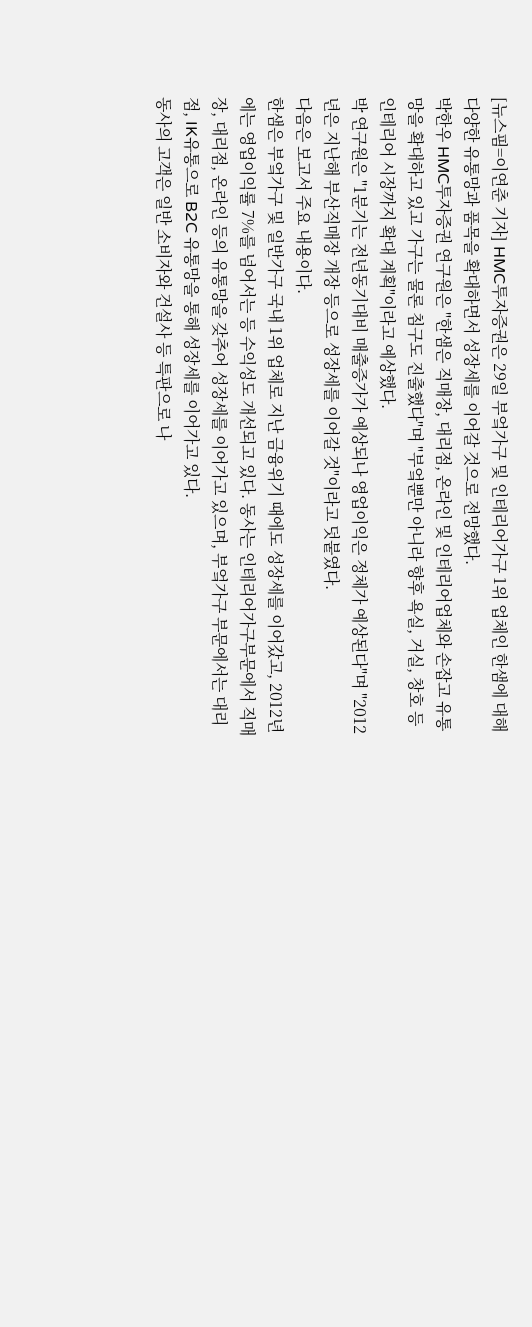[뉴스핌=이연춘 기자] HMC투자증권은 29일 부엌가구 및 인테리어가구 1위 업체인 한샘에 대해 다양한 유통망과 품목을 확대하면서 성장세를 이어갈 것으로 전망했다.
박한우 HMC투자증권 연구원은 "한샘은 직매장, 대리점, 온라인 및 인테리어업체와 손잡고 유통망을 확대하고 있고 가구는 물론 침구도 진출했다"며 "부엌뿐만 아니라 향후 욕실, 거실, 창호 등 인테리어 시장까지 확대 계획"이라고 예상했다.
박 연구원은 "1분기는 전년동기대비 매출증가가 예상되나 영업이익은 정체가 예상된다"며 "2012년은 지난해 부산직매장 개장 등으로 성장세를 이어갈 것"이라고 덧붙였다.
다음은 보고서 주요 내용이다.
한샘은 부엌가구 및 일반가구 국내 1위 업체로 지난 금융위기 때에도 성장세를 이어갔고, 2012년에는 영업이익률 7%를 넘어서는 등 수익성도 개선되고 있다. 동사는 인테리어가구부문에서 직매장, 대리점, 온라인 등의 유통망을 갖추어 성장세를 이어가고 있으며, 부엌가구 부문에서는 대리점, IK유통으로 B2C 유통망을 통해 성장세를 이어가고 있다.
동사의 고객은 일반 소비자와 건설사 등 특판으로 나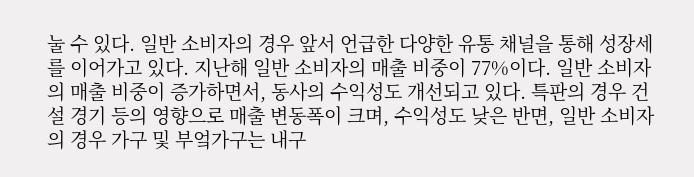눌 수 있다. 일반 소비자의 경우 앞서 언급한 다양한 유통 채널을 통해 성장세를 이어가고 있다. 지난해 일반 소비자의 매출 비중이 77%이다. 일반 소비자의 매출 비중이 증가하면서, 동사의 수익성도 개선되고 있다. 특판의 경우 건설 경기 등의 영향으로 매출 변동폭이 크며, 수익성도 낮은 반면, 일반 소비자의 경우 가구 및 부엌가구는 내구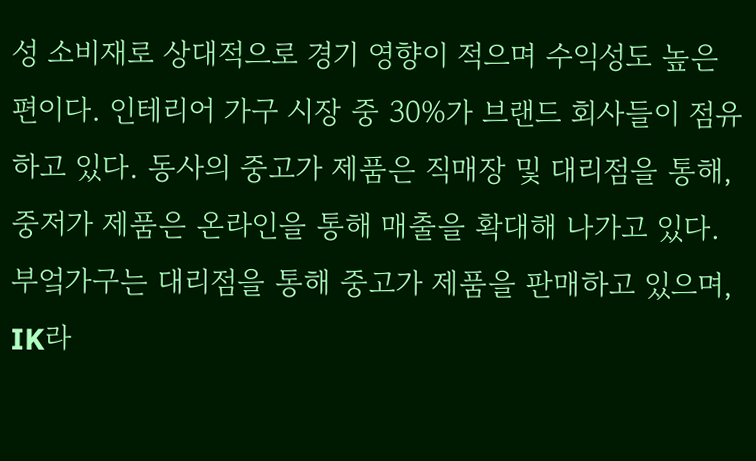성 소비재로 상대적으로 경기 영향이 적으며 수익성도 높은 편이다. 인테리어 가구 시장 중 30%가 브랜드 회사들이 점유하고 있다. 동사의 중고가 제품은 직매장 및 대리점을 통해, 중저가 제품은 온라인을 통해 매출을 확대해 나가고 있다. 부엌가구는 대리점을 통해 중고가 제품을 판매하고 있으며, IK라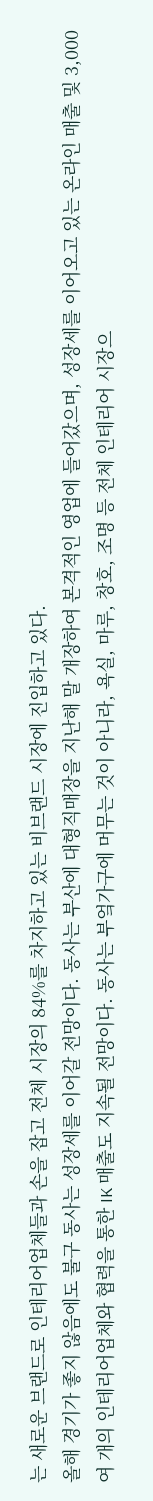는 새로운 브랜드로 인테리어업체들과 손을 잡고 전체 시장의 84%를 차지하고 있는 비브랜드 시장에 진입하고 있다.
올해 경기가 좋지 않음에도 불구 동사는 성장세를 이어갈 전망이다. 동사는 부산에 대형직매장을 지난해 말 개장하여 본격적인 영업에 들어갔으며, 성장세를 이어오고 있는 온라인 매출 및 3,000여 개의 인테리어업체와 협력을 통한 IK 매출도 지속될 전망이다. 동사는 부엌가구에 머무는 것이 아니라, 욕실, 마루, 창호, 조명 등 전체 인테리어 시장으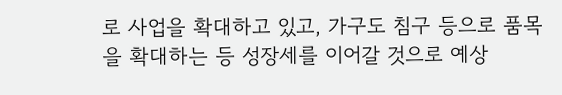로 사업을 확대하고 있고, 가구도 침구 등으로 품목을 확대하는 등 성장세를 이어갈 것으로 예상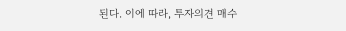된다. 이에 따라, 투자의견 매수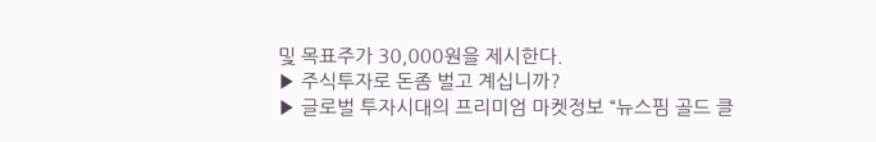및 목표주가 30,000원을 제시한다.
▶ 주식투자로 돈좀 벌고 계십니까?
▶ 글로벌 투자시대의 프리미엄 마켓정보 “뉴스핌 골드 클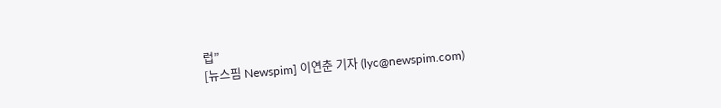럽”
[뉴스핌 Newspim] 이연춘 기자 (lyc@newspim.com)